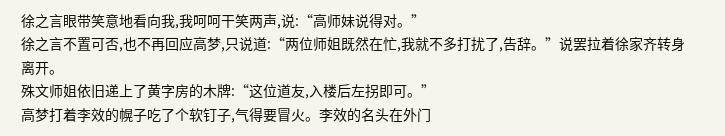徐之言眼带笑意地看向我,我呵呵干笑两声,说:“高师妹说得对。”
徐之言不置可否,也不再回应高梦,只说道:“两位师姐既然在忙,我就不多打扰了,告辞。”说罢拉着徐家齐转身离开。
殊文师姐依旧递上了黄字房的木牌:“这位道友,入楼后左拐即可。”
高梦打着李效的幌子吃了个软钉子,气得要冒火。李效的名头在外门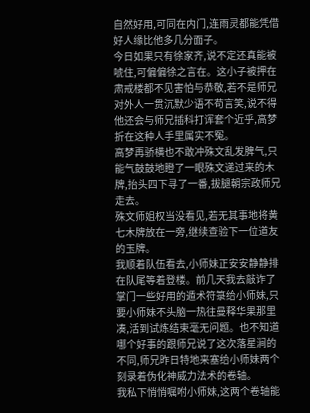自然好用,可同在内门,连雨灵都能凭借好人缘比他多几分面子。
今日如果只有徐家齐,说不定还真能被唬住,可偏偏徐之言在。这小子被押在肃戒楼都不见害怕与恭敬,若不是师兄对外人一贯沉默少语不苟言笑,说不得他还会与师兄插科打诨套个近乎,高梦折在这种人手里属实不冤。
高梦再骄横也不敢冲殊文乱发脾气,只能气鼓鼓地瞪了一眼殊文递过来的木牌,抬头四下寻了一番,拔腿朝宗政师兄走去。
殊文师姐权当没看见,若无其事地将黄七木牌放在一旁,继续查验下一位道友的玉牌。
我顺着队伍看去,小师妹正安安静静排在队尾等着登楼。前几天我去敲诈了掌门一些好用的遁术符箓给小师妹,只要小师妹不头脑一热往曼释华果那里凑,活到试炼结束毫无问题。也不知道哪个好事的跟师兄说了这次落星涧的不同,师兄昨日特地来塞给小师妹两个刻录着伪化神威力法术的卷轴。
我私下悄悄嘱咐小师妹,这两个卷轴能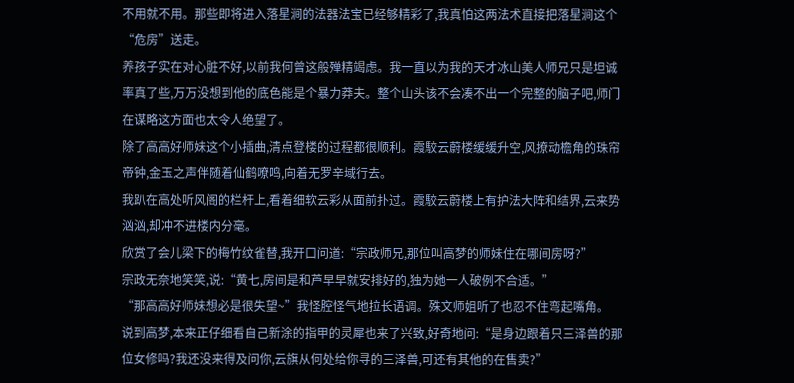不用就不用。那些即将进入落星涧的法器法宝已经够精彩了,我真怕这两法术直接把落星涧这个“危房”送走。
养孩子实在对心脏不好,以前我何曾这般殚精竭虑。我一直以为我的天才冰山美人师兄只是坦诚率真了些,万万没想到他的底色能是个暴力莽夫。整个山头该不会凑不出一个完整的脑子吧,师门在谋略这方面也太令人绝望了。
除了高高好师妹这个小插曲,清点登楼的过程都很顺利。霞駮云蔚楼缓缓升空,风撩动檐角的珠帘帝钟,金玉之声伴随着仙鹤嘹鸣,向着无罗辛域行去。
我趴在高处听风阁的栏杆上,看着细软云彩从面前扑过。霞駮云蔚楼上有护法大阵和结界,云来势汹汹,却冲不进楼内分毫。
欣赏了会儿梁下的梅竹纹雀替,我开口问道:“宗政师兄,那位叫高梦的师妹住在哪间房呀?”
宗政无奈地笑笑,说:“黄七,房间是和芦早早就安排好的,独为她一人破例不合适。”
“那高高好师妹想必是很失望~”我怪腔怪气地拉长语调。殊文师姐听了也忍不住弯起嘴角。
说到高梦,本来正仔细看自己新涂的指甲的灵犀也来了兴致,好奇地问:“是身边跟着只三泽兽的那位女修吗?我还没来得及问你,云旗从何处给你寻的三泽兽,可还有其他的在售卖?”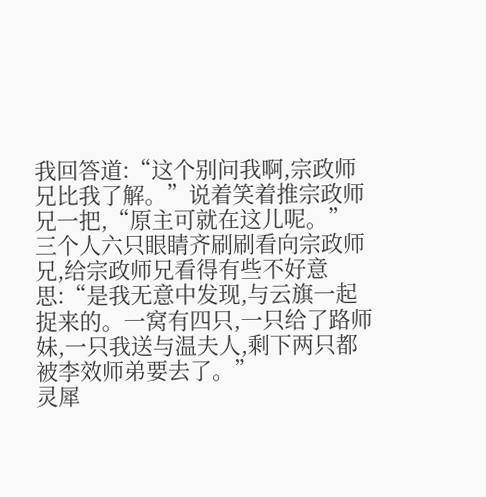我回答道:“这个别问我啊,宗政师兄比我了解。”说着笑着推宗政师兄一把,“原主可就在这儿呢。”
三个人六只眼睛齐刷刷看向宗政师兄,给宗政师兄看得有些不好意思:“是我无意中发现,与云旗一起捉来的。一窝有四只,一只给了路师妹,一只我送与温夫人,剩下两只都被李效师弟要去了。”
灵犀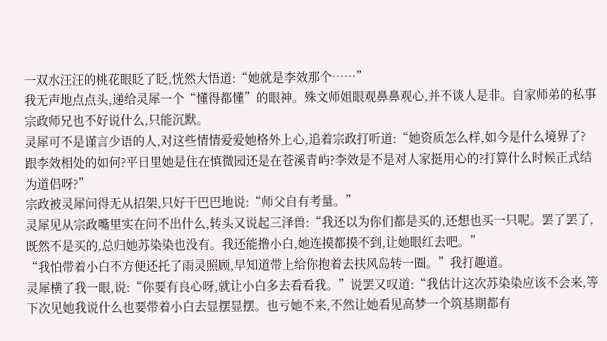一双水汪汪的桃花眼眨了眨,恍然大悟道:“她就是李效那个……”
我无声地点点头,递给灵犀一个“懂得都懂”的眼神。殊文师姐眼观鼻鼻观心,并不谈人是非。自家师弟的私事宗政师兄也不好说什么,只能沉默。
灵犀可不是谨言少语的人,对这些情情爱爱她格外上心,追着宗政打听道:“她资质怎么样,如今是什么境界了?跟李效相处的如何?平日里她是住在慎微园还是在苍溪青屿?李效是不是对人家挺用心的?打算什么时候正式结为道侣呀?”
宗政被灵犀问得无从招架,只好干巴巴地说:“师父自有考量。”
灵犀见从宗政嘴里实在问不出什么,转头又说起三泽兽:“我还以为你们都是买的,还想也买一只呢。罢了罢了,既然不是买的,总归她苏染染也没有。我还能撸小白,她连摸都摸不到,让她眼红去吧。”
“我怕带着小白不方便还托了雨灵照顾,早知道带上给你抱着去扶风岛转一圈。”我打趣道。
灵犀横了我一眼,说:“你要有良心呀,就让小白多去看看我。”说罢又叹道:“我估计这次苏染染应该不会来,等下次见她我说什么也要带着小白去显摆显摆。也亏她不来,不然让她看见高梦一个筑基期都有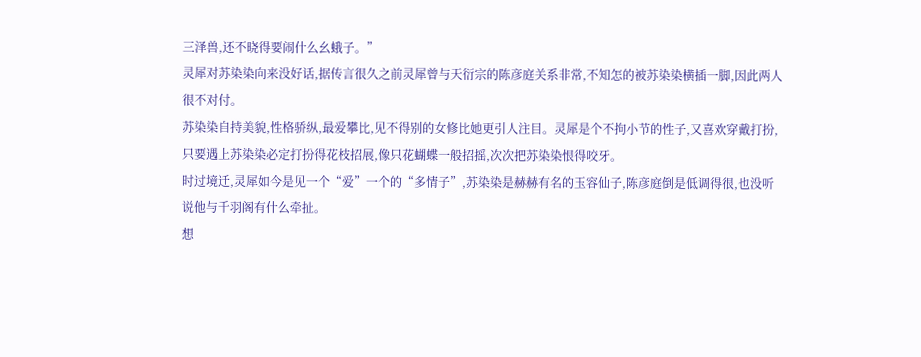三泽兽,还不晓得要闹什么幺蛾子。”
灵犀对苏染染向来没好话,据传言很久之前灵犀曾与天衍宗的陈彦庭关系非常,不知怎的被苏染染横插一脚,因此两人很不对付。
苏染染自持美貌,性格骄纵,最爱攀比,见不得别的女修比她更引人注目。灵犀是个不拘小节的性子,又喜欢穿戴打扮,只要遇上苏染染必定打扮得花枝招展,像只花蝴蝶一般招摇,次次把苏染染恨得咬牙。
时过境迁,灵犀如今是见一个“爱”一个的“多情子”,苏染染是赫赫有名的玉容仙子,陈彦庭倒是低调得很,也没听说他与千羽阁有什么牵扯。
想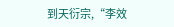到天衍宗,“李效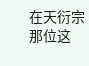在天衍宗那位这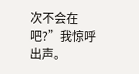次不会在吧?”我惊呼出声。